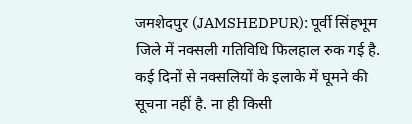जमशेदपुर (JAMSHEDPUR): पूर्वी सिंहभूम जिले में नक्सली गतिविधि फिलहाल रुक गई है. कई दिनों से नक्सलियों के इलाके में घूमने की सूचना नहीं है. ना ही किसी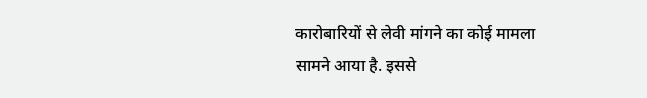कारोबारियों से लेवी मांगने का कोई मामला सामने आया है. इससे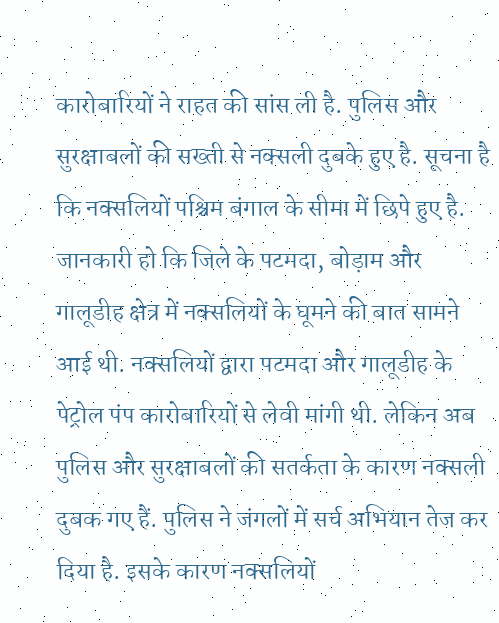कारोबारियों ने राहत की सांस ली है. पुलिस और सुरक्षाबलों की सख्ती से नक्सली दुबके हुए है. सूचना है कि नक्सलियों पश्चिम बंगाल के सीमा में छिपे हुए है. जानकारी हो कि जिले के पटमदा, बोड़ाम और गालूडीह क्षेत्र में नक्सलियों के घूमने की बात सामने आई थी. नक्सलियों द्वारा पटमदा और गालूडीह के पेट्रोल पंप कारोबारियों से लेवी मांगी थी. लेकिन अब पुलिस और सुरक्षाबलों की सतर्कता के कारण नक्सली दुबक गए हैं. पुलिस ने जंगलों में सर्च अभियान तेज कर दिया है. इसके कारण नक्सलियों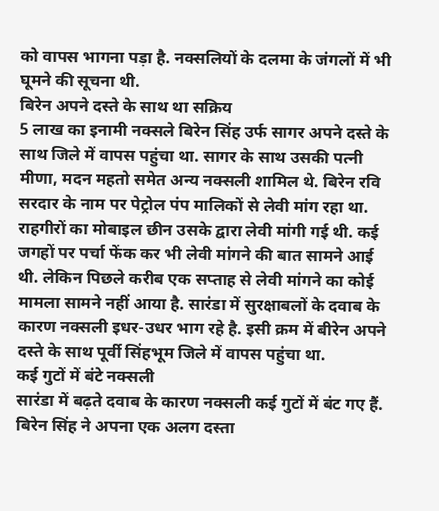को वापस भागना पड़ा है. नक्सलियों के दलमा के जंगलों में भी घूमने की सूचना थी.
बिरेन अपने दस्ते के साथ था सक्रिय
5 लाख का इनामी नक्सले बिरेन सिंह उर्फ सागर अपने दस्ते के साथ जिले में वापस पहुंचा था. सागर के साथ उसकी पत्नी मीणा, मदन महतो समेत अन्य नक्सली शामिल थे. बिरेन रवि सरदार के नाम पर पेट्रोल पंप मालिकों से लेवी मांग रहा था. राहगीरों का मोबाइल छीन उसके द्वारा लेवी मांगी गई थी. कई जगहों पर पर्चा फेंक कर भी लेवी मांगने की बात सामने आई थी. लेकिन पिछले करीब एक सप्ताह से लेवी मांगने का कोई मामला सामने नहीं आया है. सारंडा में सुरक्षाबलों के दवाब के कारण नक्सली इधर-उधर भाग रहे है. इसी क्रम में बीरेन अपने दस्ते के साथ पूर्वी सिंहभूम जिले में वापस पहुंचा था.
कई गुटों में बंटे नक्सली
सारंडा में बढ़ते दवाब के कारण नक्सली कई गुटों में बंट गए हैं. बिरेन सिंह ने अपना एक अलग दस्ता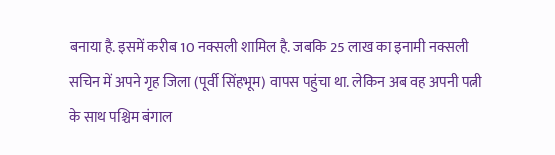बनाया है. इसमें करीब 10 नक्सली शामिल है. जबकि 25 लाख का इनामी नक्सली सचिन में अपने गृह जिला (पूर्वी सिंहभूम) वापस पहुंचा था. लेकिन अब वह अपनी पत्नी के साथ पश्चिम बंगाल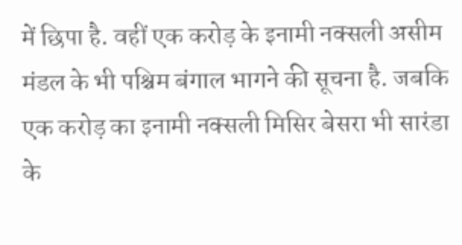में छिपा है. वहीं एक करोड़ के इनामी नक्सली असीम मंडल के भी पश्चिम बंगाल भागने की सूचना है. जबकि एक करोड़ का इनामी नक्सली मिसिर बेसरा भी सारंडा के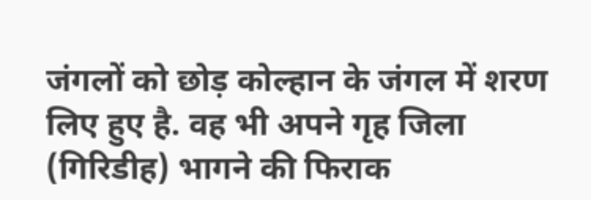जंगलों को छोड़ कोल्हान के जंगल में शरण लिए हुए है. वह भी अपने गृह जिला (गिरिडीह) भागने की फिराक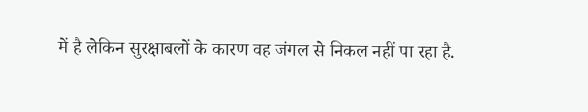में है लेकिन सुरक्षाबलों के कारण वह जंगल से निकल नहीं पा रहा है.